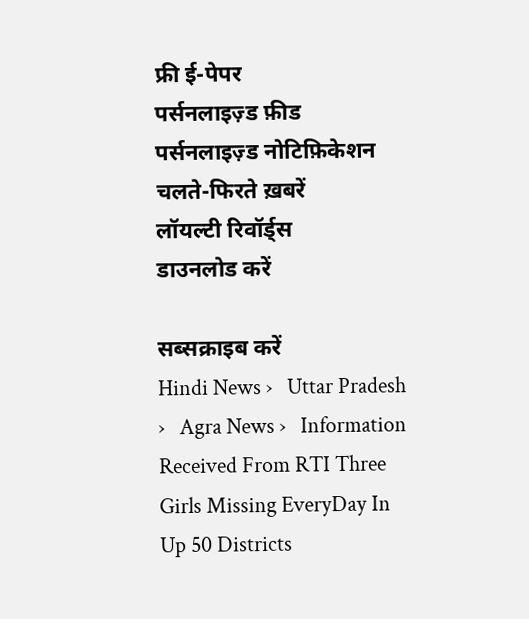फ्री ई-पेपर
पर्सनलाइज़्ड फ़ीड
पर्सनलाइज़्ड नोटिफ़िकेशन
चलते-फिरते ख़बरें
लॉयल्टी रिवॉर्ड्स
डाउनलोड करें

सब्सक्राइब करें
Hindi News ›   Uttar Pradesh ›   Agra News ›   Information Received From RTI Three Girls Missing EveryDay In Up 50 Districts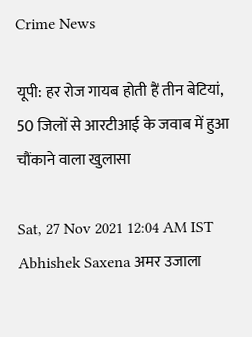Crime News

यूपी: हर रोज गायब होती हैं तीन बेटियां, 50 जिलों से आरटीआई के जवाब में हुआ चौंकाने वाला खुलासा

Sat, 27 Nov 2021 12:04 AM IST
Abhishek Saxena अमर उजाला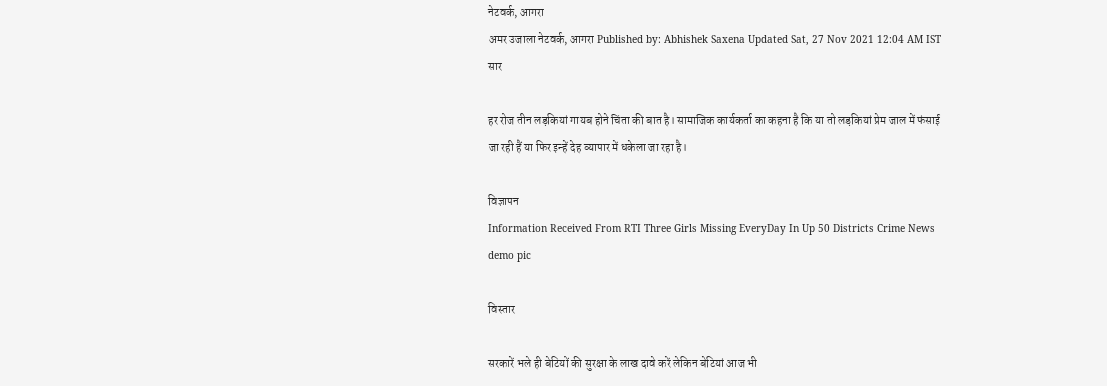नेटवर्क, आगरा
अमर उजाला नेटवर्क, आगरा Published by: Abhishek Saxena Updated Sat, 27 Nov 2021 12:04 AM IST
सार

हर रोज तीन लड़कियां गायब होने चिंता की बात है। सामाजिक कार्यकर्ता का कहना है कि या तो लड़कियां प्रेम जाल में फंसाई जा रही हैं या फिर इन्हें देह व्यापार में धकेला जा रहा है।

विज्ञापन
Information Received From RTI Three Girls Missing EveryDay In Up 50 Districts Crime News
demo pic

विस्तार

सरकारें भले ही बेटियों की सुरक्षा के लाख दावे करें लेकिन बेटियां आज भी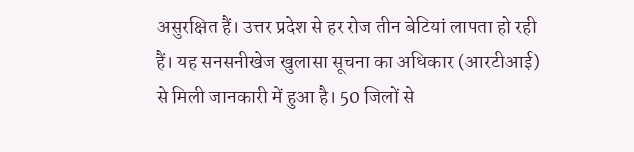असुरक्षित हैं। उत्तर प्रदेश से हर रोज तीन बेटियां लापता हो रही हैं। यह सनसनीखेज खुलासा सूचना का अधिकार (आरटीआई) से मिली जानकारी में हुआ है। 50 जिलों से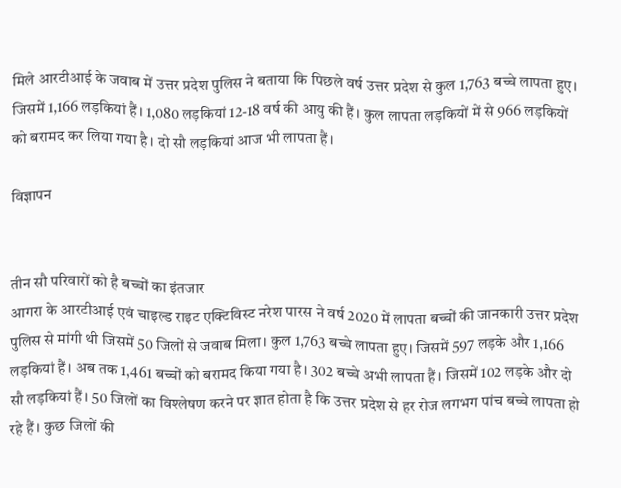मिले आरटीआई के जवाब में उत्तर प्रदेश पुलिस ने बताया कि पिछले वर्ष उत्तर प्रदेश से कुल 1,763 बच्चे लापता हुए। जिसमें 1,166 लड़कियां हैं। 1,080 लड़कियां 12-18 वर्ष की आयु की हैं। कुल लापता लड़कियों में से 966 लड़कियों को बरामद कर लिया गया है। दो सौ लड़कियां आज भी लापता हैं।

विज्ञापन


तीन सौ परिवारों को है बच्चों का इंतजार
आगरा के आरटीआई एवं चाइल्ड राइट एक्टिविस्ट नरेश पारस ने वर्ष 2020 में लापता बच्चों की जानकारी उत्तर प्रदेश पुलिस से मांगी थी जिसमें 50 जिलों से जवाब मिला। कुल 1,763 बच्चे लापता हुए। जिसमें 597 लड़के और 1,166 लड़कियां हैं। अब तक 1,461 बच्चों को बरामद किया गया है। 302 बच्चे अभी लापता हैं। जिसमें 102 लड़के और दो सौ लड़कियां हैं। 50 जिलों का विश्लेषण करने पर ज्ञात होता है कि उत्तर प्रदेश से हर रोज लगभग पांच बच्चे लापता हो रहे हैं। कुछ जिलों की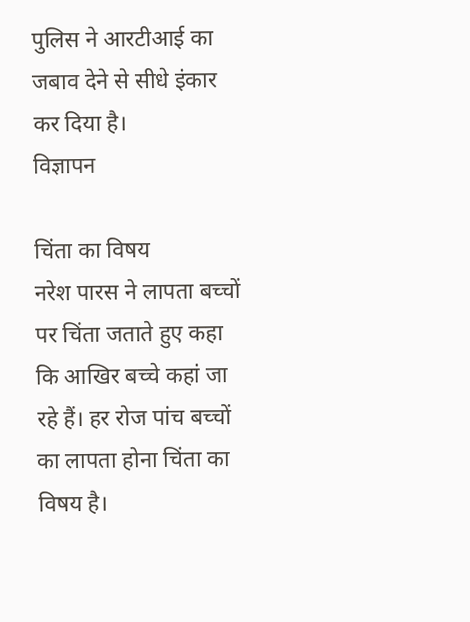पुलिस ने आरटीआई का जबाव देने से सीधे इंकार कर दिया है।
विज्ञापन

चिंता का विषय
नरेश पारस ने लापता बच्चों पर चिंता जताते हुए कहा कि आखिर बच्चे कहां जा रहे हैं। हर रोज पांच बच्चों का लापता होना चिंता का विषय है।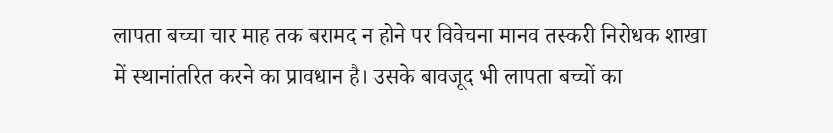लापता बच्चा चार माह तक बरामद न होने पर विवेचना मानव तस्करी निरोधक शाखा में स्थानांतरित करने का प्रावधान है। उसके बावजूद भी लापता बच्चों का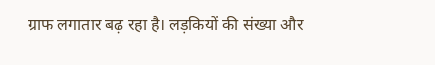ग्राफ लगातार बढ़ रहा है। लड़कियों की संख्या और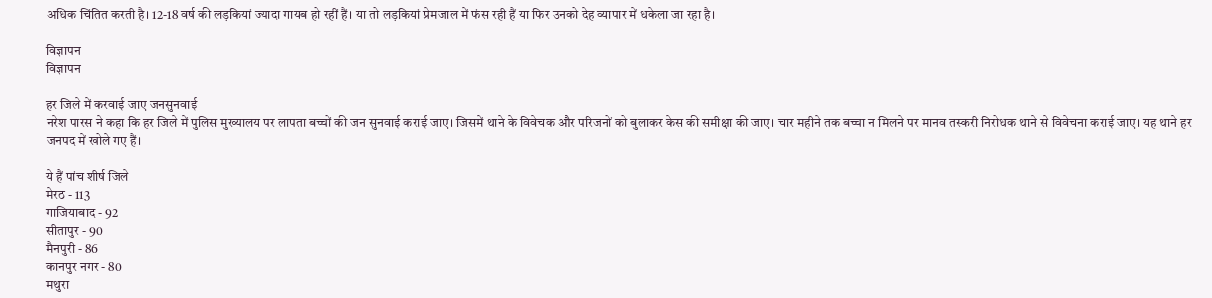अधिक चिंतित करती है। 12-18 वर्ष की लड़कियां ज्यादा गायब हो रहीं हैं। या तो लड़कियां प्रेमजाल में फंस रही हैं या फिर उनको देह व्यापार में धकेला जा रहा है।

विज्ञापन
विज्ञापन

हर जिले में करवाई जाए जनसुनवाई
नरेश पारस ने कहा कि हर जिले में पुलिस मुख्यालय पर लापता बच्चों की जन सुनवाई कराई जाए। जिसमें थाने के विवेचक और परिजनों को बुलाकर केस की समीक्षा की जाए। चार महीने तक बच्चा न मिलने पर मानव तस्करी निरोधक थाने से विवेचना कराई जाए। यह थाने हर जनपद में खोले गए हैं।

ये हैं पांच शीर्ष जिले
मेरठ - 113
गाजियाबाद - 92
सीतापुर - 90
मैनपुरी - 86
कानपुर नगर - 80
मथुरा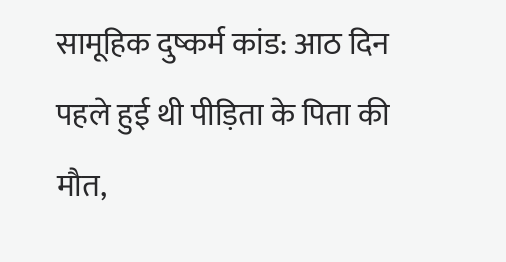सामूहिक दुष्कर्म कांड: आठ दिन पहले हुई थी पीड़िता के पिता की मौत,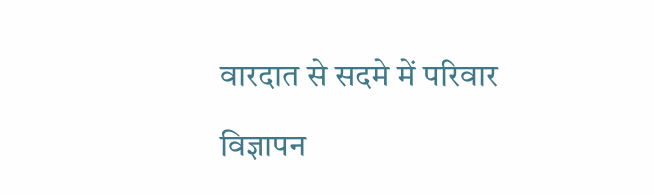वारदात से सदमे में परिवार

विज्ञापन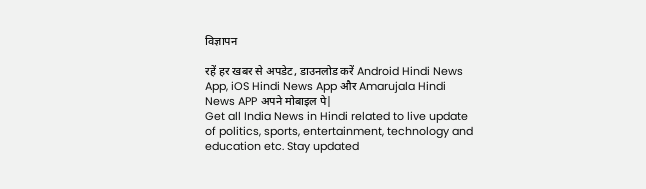विज्ञापन

रहें हर खबर से अपडेट, डाउनलोड करें Android Hindi News App, iOS Hindi News App और Amarujala Hindi News APP अपने मोबाइल पे|
Get all India News in Hindi related to live update of politics, sports, entertainment, technology and education etc. Stay updated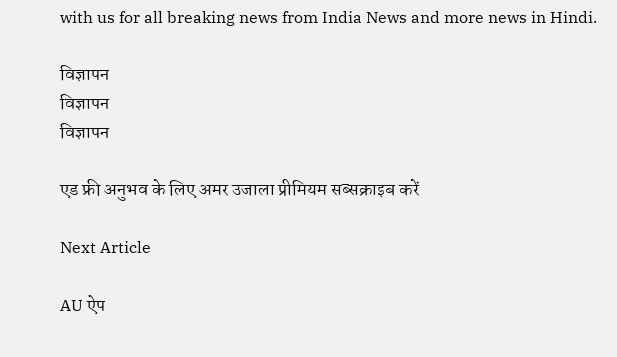with us for all breaking news from India News and more news in Hindi.

विज्ञापन
विज्ञापन
विज्ञापन

एड फ्री अनुभव के लिए अमर उजाला प्रीमियम सब्सक्राइब करें

Next Article

AU ऐप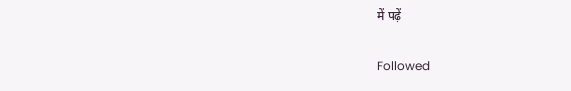में पढ़ें

Followed